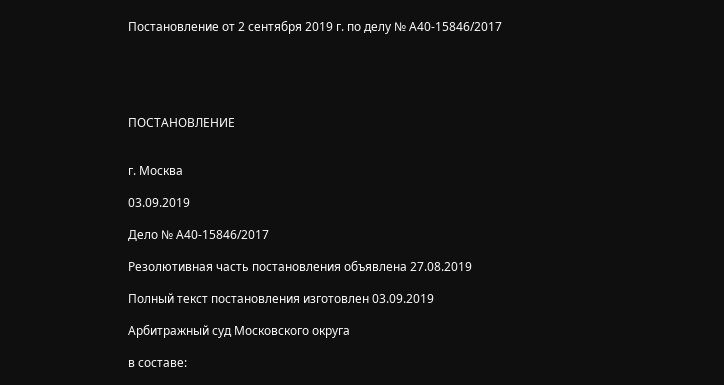Постановление от 2 сентября 2019 г. по делу № А40-15846/2017





ПОСТАНОВЛЕНИЕ


г. Москва

03.09.2019

Дело № А40-15846/2017

Резолютивная часть постановления объявлена 27.08.2019

Полный текст постановления изготовлен 03.09.2019

Арбитражный суд Московского округа

в составе: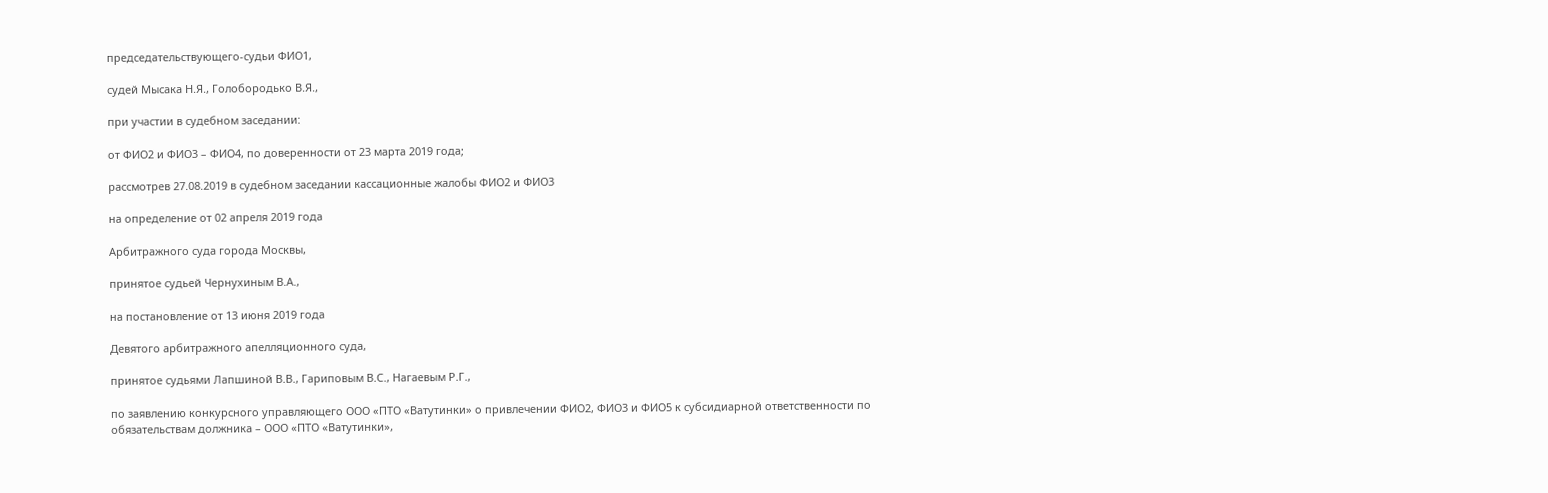председательствующего-судьи ФИО1,

судей Мысака Н.Я., Голобородько В.Я.,

при участии в судебном заседании:

от ФИО2 и ФИО3 – ФИО4, по доверенности от 23 марта 2019 года;

рассмотрев 27.08.2019 в судебном заседании кассационные жалобы ФИО2 и ФИО3

на определение от 02 апреля 2019 года

Арбитражного суда города Москвы,

принятое судьей Чернухиным В.А.,

на постановление от 13 июня 2019 года

Девятого арбитражного апелляционного суда,

принятое судьями Лапшиной В.В., Гариповым В.С., Нагаевым Р.Г.,

по заявлению конкурсного управляющего ООО «ПТО «Ватутинки» о привлечении ФИО2, ФИО3 и ФИО5 к субсидиарной ответственности по обязательствам должника – ООО «ПТО «Ватутинки»,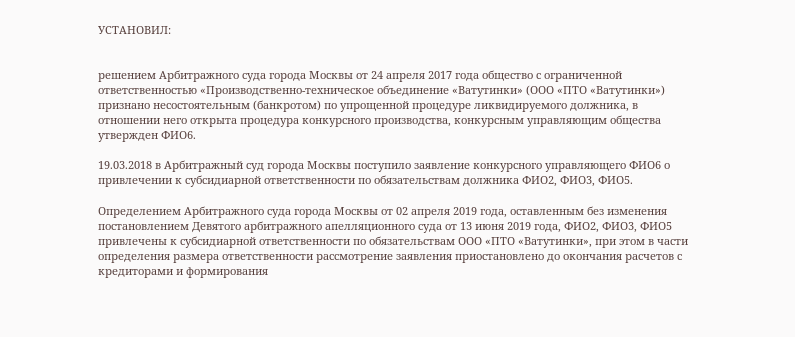УСТАНОВИЛ:


решением Арбитражного суда города Москвы от 24 апреля 2017 года общество с ограниченной ответственностью «Производственно-техническое объединение «Ватутинки» (ООО «ПТО «Ватутинки») признано несостоятельным (банкротом) по упрощенной процедуре ликвидируемого должника, в отношении него открыта процедура конкурсного производства, конкурсным управляющим общества утвержден ФИО6.

19.03.2018 в Арбитражный суд города Москвы поступило заявление конкурсного управляющего ФИО6 о привлечении к субсидиарной ответственности по обязательствам должника ФИО2, ФИО3, ФИО5.

Определением Арбитражного суда города Москвы от 02 апреля 2019 года, оставленным без изменения постановлением Девятого арбитражного апелляционного суда от 13 июня 2019 года, ФИО2, ФИО3, ФИО5 привлечены к субсидиарной ответственности по обязательствам ООО «ПТО «Ватутинки», при этом в части определения размера ответственности рассмотрение заявления приостановлено до окончания расчетов с кредиторами и формирования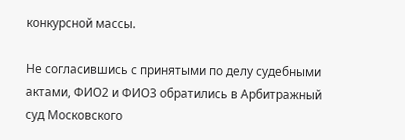конкурсной массы.

Не согласившись с принятыми по делу судебными актами, ФИО2 и ФИО3 обратились в Арбитражный суд Московского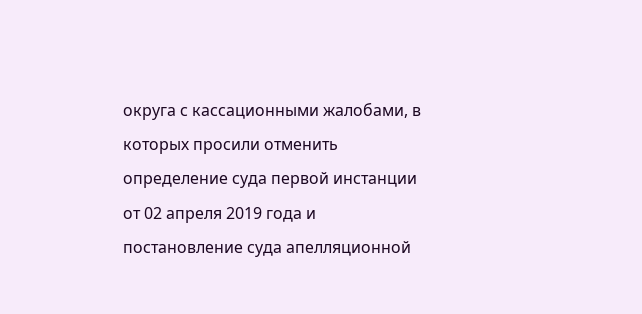округа с кассационными жалобами, в которых просили отменить определение суда первой инстанции от 02 апреля 2019 года и постановление суда апелляционной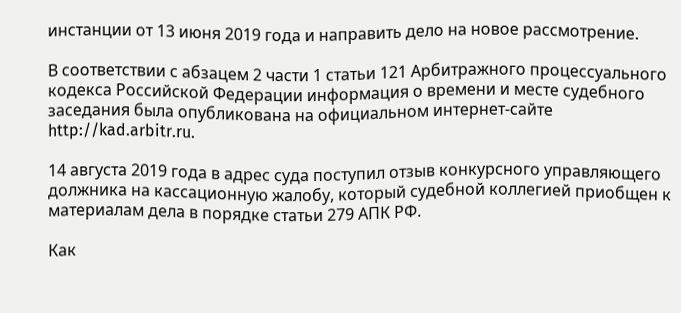инстанции от 13 июня 2019 года и направить дело на новое рассмотрение.

В соответствии с абзацем 2 части 1 статьи 121 Арбитражного процессуального кодекса Российской Федерации информация о времени и месте судебного заседания была опубликована на официальном интернет-сайте http://kad.arbitr.ru.

14 августа 2019 года в адрес суда поступил отзыв конкурсного управляющего должника на кассационную жалобу, который судебной коллегией приобщен к материалам дела в порядке статьи 279 АПК РФ.

Как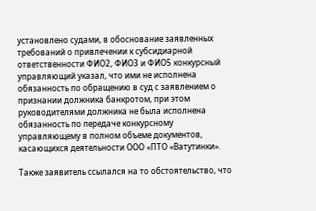установлено судами, в обоснование заявленных требований о привлечении к субсидиарной ответственности ФИО2, ФИО3 и ФИО5 конкурсный управляющий указал, что ими не исполнена обязанность по обращению в суд с заявлением о признании должника банкротом, при этом руководителями должника не была исполнена обязанность по передаче конкурсному управляющему в полном объеме документов, касающихся деятельности ООО «ПТО «Ватутинки».

Также заявитель ссылался на то обстоятельство, что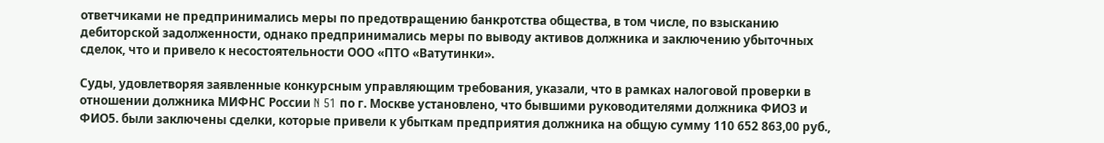ответчиками не предпринимались меры по предотвращению банкротства общества, в том числе, по взысканию дебиторской задолженности, однако предпринимались меры по выводу активов должника и заключению убыточных сделок, что и привело к несостоятельности ООО «ПТО «Ватутинки».

Суды, удовлетворяя заявленные конкурсным управляющим требования, указали, что в рамках налоговой проверки в отношении должника МИФНС России N 51 по г. Москве установлено, что бывшими руководителями должника ФИО3 и ФИО5. были заключены сделки, которые привели к убыткам предприятия должника на общую сумму 110 652 863,00 руб.,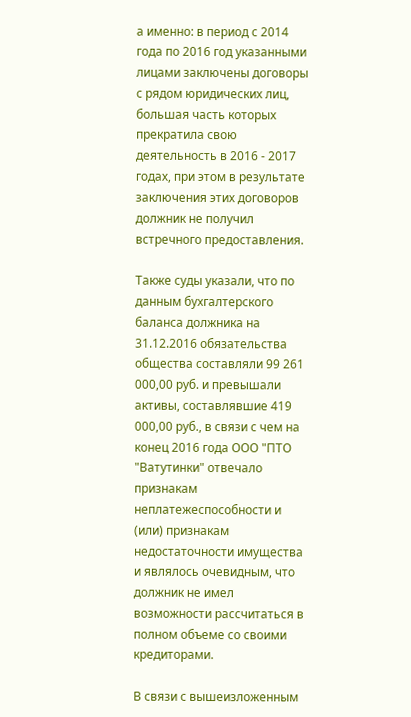а именно: в период с 2014 года по 2016 год указанными лицами заключены договоры с рядом юридических лиц, большая часть которых прекратила свою деятельность в 2016 - 2017 годах, при этом в результате заключения этих договоров должник не получил встречного предоставления.

Также суды указали, что по данным бухгалтерского баланса должника на 31.12.2016 обязательства общества составляли 99 261 000,00 руб. и превышали активы, составлявшие 419 000,00 руб., в связи с чем на конец 2016 года ООО "ПТО "Ватутинки" отвечало признакам неплатежеспособности и (или) признакам недостаточности имущества и являлось очевидным, что должник не имел возможности рассчитаться в полном объеме со своими кредиторами.

В связи с вышеизложенным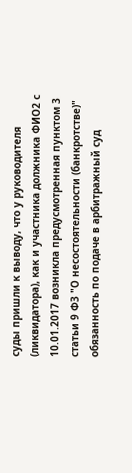суды пришли к выводу, что у руководителя (ликвидатора), как и участника должника ФИО2 с 10.01.2017 возникла предусмотренная пунктом 3 статьи 9 ФЗ "О несостоятельности (банкротстве)" обязанность по подаче в арбитражный суд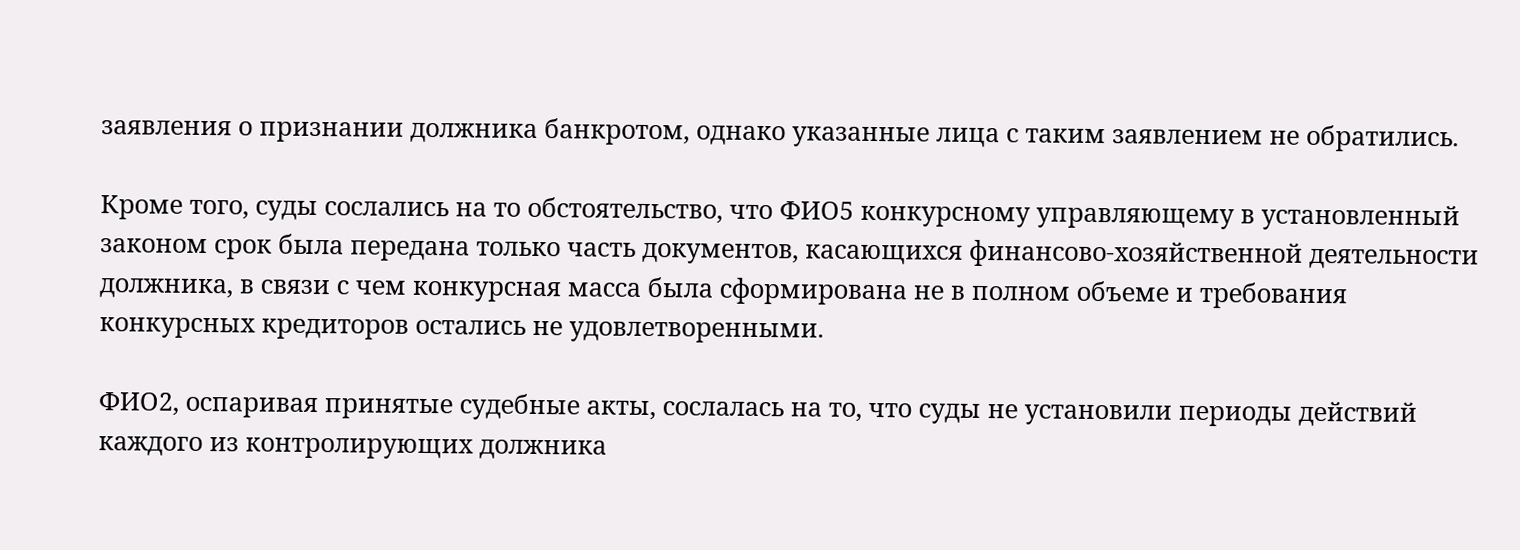заявления о признании должника банкротом, однако указанные лица с таким заявлением не обратились.

Кроме того, суды сослались на то обстоятельство, что ФИО5 конкурсному управляющему в установленный законом срок была передана только часть документов, касающихся финансово-хозяйственной деятельности должника, в связи с чем конкурсная масса была сформирована не в полном объеме и требования конкурсных кредиторов остались не удовлетворенными.

ФИО2, оспаривая принятые судебные акты, сослалась на то, что суды не установили периоды действий каждого из контролирующих должника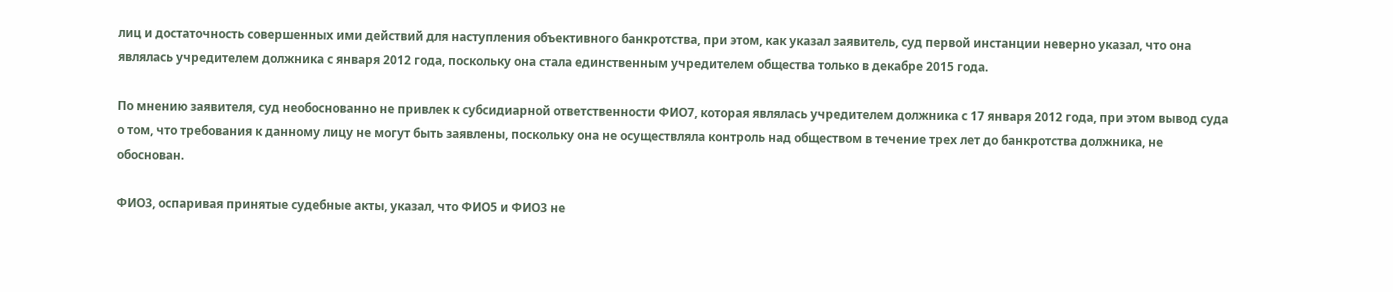лиц и достаточность совершенных ими действий для наступления объективного банкротства, при этом, как указал заявитель, суд первой инстанции неверно указал, что она являлась учредителем должника с января 2012 года, поскольку она стала единственным учредителем общества только в декабре 2015 года.

По мнению заявителя, суд необоснованно не привлек к субсидиарной ответственности ФИО7, которая являлась учредителем должника с 17 января 2012 года, при этом вывод суда о том, что требования к данному лицу не могут быть заявлены, поскольку она не осуществляла контроль над обществом в течение трех лет до банкротства должника, не обоснован.

ФИО3, оспаривая принятые судебные акты, указал, что ФИО5 и ФИО3 не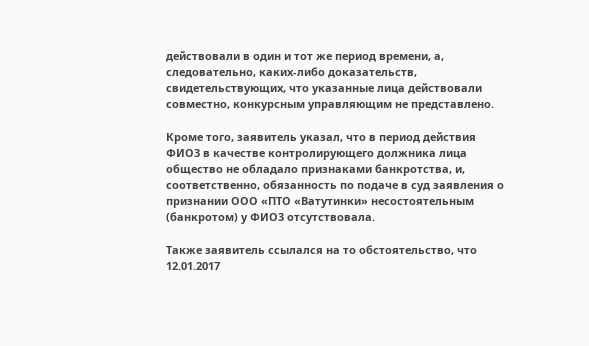действовали в один и тот же период времени, а, следовательно, каких-либо доказательств, свидетельствующих, что указанные лица действовали совместно, конкурсным управляющим не представлено.

Кроме того, заявитель указал, что в период действия ФИО3 в качестве контролирующего должника лица общество не обладало признаками банкротства, и, соответственно, обязанность по подаче в суд заявления о признании ООО «ПТО «Ватутинки» несостоятельным (банкротом) у ФИО3 отсутствовала.

Также заявитель ссылался на то обстоятельство, что 12.01.2017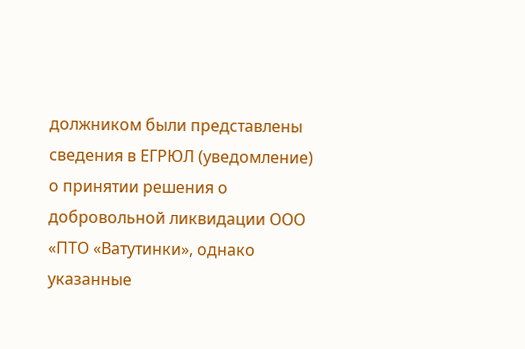должником были представлены сведения в ЕГРЮЛ (уведомление) о принятии решения о добровольной ликвидации ООО «ПТО «Ватутинки», однако указанные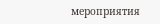мероприятия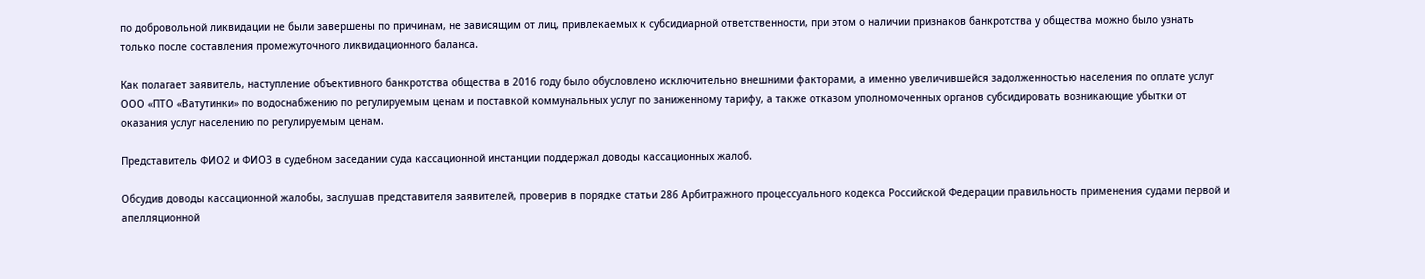по добровольной ликвидации не были завершены по причинам, не зависящим от лиц, привлекаемых к субсидиарной ответственности, при этом о наличии признаков банкротства у общества можно было узнать только после составления промежуточного ликвидационного баланса.

Как полагает заявитель, наступление объективного банкротства общества в 2016 году было обусловлено исключительно внешними факторами, а именно увеличившейся задолженностью населения по оплате услуг ООО «ПТО «Ватутинки» по водоснабжению по регулируемым ценам и поставкой коммунальных услуг по заниженному тарифу, а также отказом уполномоченных органов субсидировать возникающие убытки от оказания услуг населению по регулируемым ценам.

Представитель ФИО2 и ФИО3 в судебном заседании суда кассационной инстанции поддержал доводы кассационных жалоб.

Обсудив доводы кассационной жалобы, заслушав представителя заявителей, проверив в порядке статьи 286 Арбитражного процессуального кодекса Российской Федерации правильность применения судами первой и апелляционной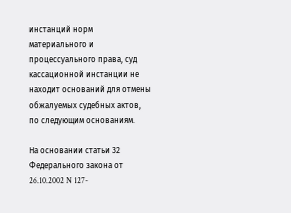инстанций норм материального и процессуального права, суд кассационной инстанции не находит оснований для отмены обжалуемых судебных актов, по следующим основаниям.

На основании статьи 32 Федерального закона от 26.10.2002 N 127-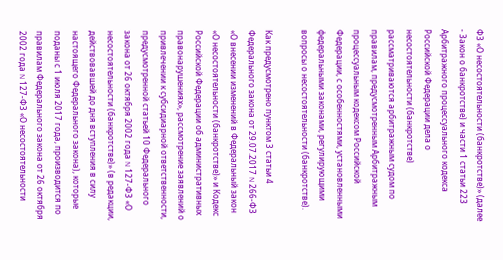ФЗ «О несостоятельности (банкротстве)» (далее - Закон о банкротстве) и части 1 статьи 223 Арбитражного процессуального кодекса Российской Федерации дела о несостоятельности (банкротстве) рассматриваются арбитражным судом по правилам, предусмотренным Арбитражным процессуальным кодексом Российской Федерации, с особенностями, установленными федеральными законами, регулирующими вопросы о несостоятельности (банкротстве).

Как предусмотрено пунктом 3 статьи 4 Федерального закона от 29.07.2017 N 266-ФЗ «О внесении изменений в Федеральный закон «О несостоятельности (банкротстве)» и Кодекс Российской Федерации об административных правонарушениях», рассмотрение заявлений о привлечении к субсидиарной ответственности, предусмотренной статьей 10 Федерального закона от 26 октября 2002 года N 127-ФЗ «О несостоятельности (банкротстве)» (в редакции, действовавшей до дня вступления в силу настоящего Федерального закона), которые поданы с 1 июля 2017 года, производится по правилам Федерального закона от 26 октября 2002 года N 127-ФЗ «О несостоятельности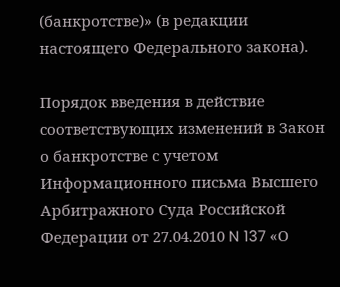(банкротстве)» (в редакции настоящего Федерального закона).

Порядок введения в действие соответствующих изменений в Закон о банкротстве с учетом Информационного письма Высшего Арбитражного Суда Российской Федерации от 27.04.2010 N 137 «О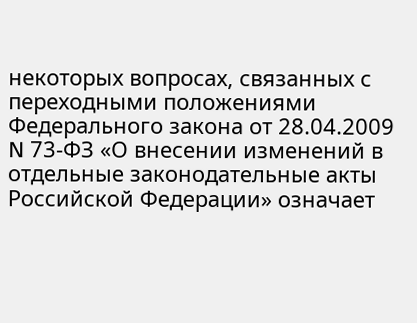некоторых вопросах, связанных с переходными положениями Федерального закона от 28.04.2009 N 73-ФЗ «О внесении изменений в отдельные законодательные акты Российской Федерации» означает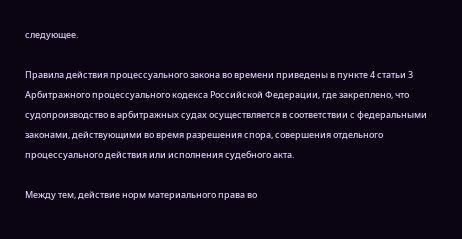следующее.

Правила действия процессуального закона во времени приведены в пункте 4 статьи 3 Арбитражного процессуального кодекса Российской Федерации, где закреплено, что судопроизводство в арбитражных судах осуществляется в соответствии с федеральными законами, действующими во время разрешения спора, совершения отдельного процессуального действия или исполнения судебного акта.

Между тем, действие норм материального права во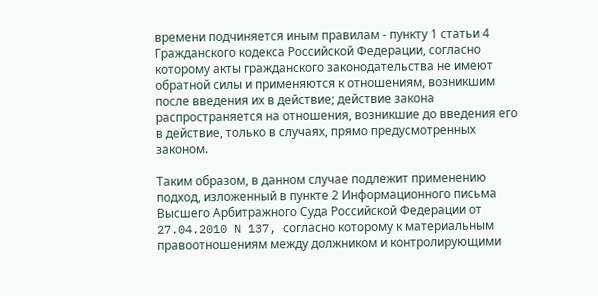времени подчиняется иным правилам - пункту 1 статьи 4 Гражданского кодекса Российской Федерации, согласно которому акты гражданского законодательства не имеют обратной силы и применяются к отношениям, возникшим после введения их в действие; действие закона распространяется на отношения, возникшие до введения его в действие, только в случаях, прямо предусмотренных законом.

Таким образом, в данном случае подлежит применению подход, изложенный в пункте 2 Информационного письма Высшего Арбитражного Суда Российской Федерации от 27.04.2010 N 137, согласно которому к материальным правоотношениям между должником и контролирующими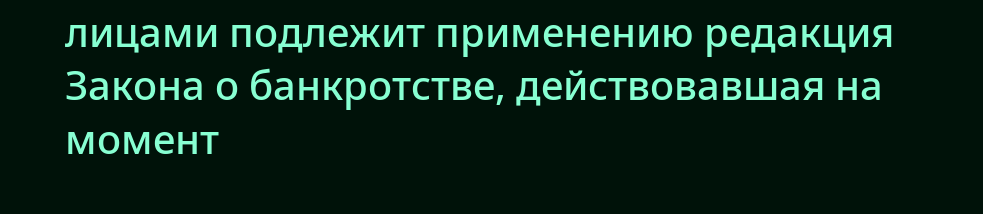лицами подлежит применению редакция Закона о банкротстве, действовавшая на момент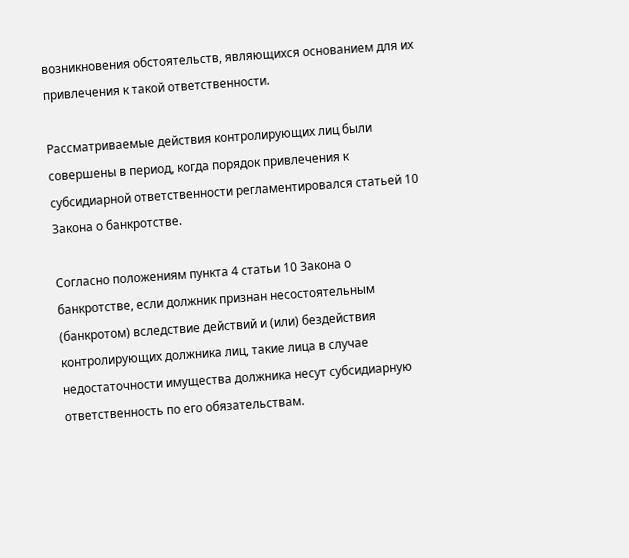возникновения обстоятельств, являющихся основанием для их привлечения к такой ответственности.

Рассматриваемые действия контролирующих лиц были совершены в период, когда порядок привлечения к субсидиарной ответственности регламентировался статьей 10 Закона о банкротстве.

Согласно положениям пункта 4 статьи 10 Закона о банкротстве, если должник признан несостоятельным (банкротом) вследствие действий и (или) бездействия контролирующих должника лиц, такие лица в случае недостаточности имущества должника несут субсидиарную ответственность по его обязательствам.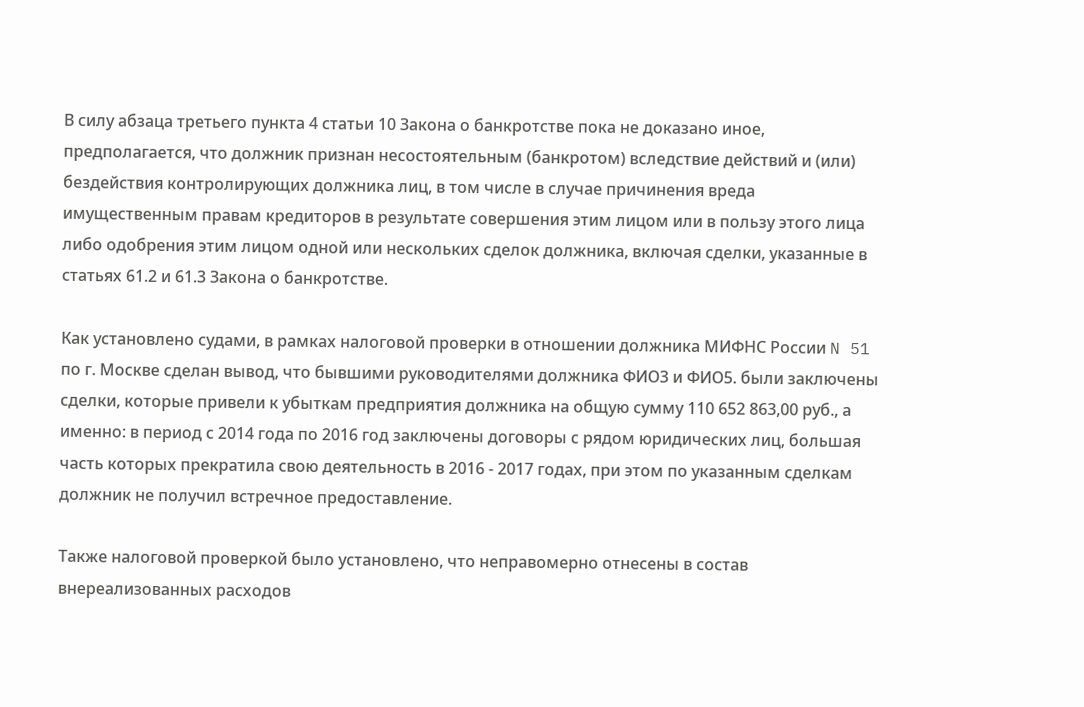В силу абзаца третьего пункта 4 статьи 10 Закона о банкротстве пока не доказано иное, предполагается, что должник признан несостоятельным (банкротом) вследствие действий и (или) бездействия контролирующих должника лиц, в том числе в случае причинения вреда имущественным правам кредиторов в результате совершения этим лицом или в пользу этого лица либо одобрения этим лицом одной или нескольких сделок должника, включая сделки, указанные в статьях 61.2 и 61.3 Закона о банкротстве.

Как установлено судами, в рамках налоговой проверки в отношении должника МИФНС России N 51 по г. Москве сделан вывод, что бывшими руководителями должника ФИО3 и ФИО5. были заключены сделки, которые привели к убыткам предприятия должника на общую сумму 110 652 863,00 руб., а именно: в период с 2014 года по 2016 год заключены договоры с рядом юридических лиц, большая часть которых прекратила свою деятельность в 2016 - 2017 годах, при этом по указанным сделкам должник не получил встречное предоставление.

Также налоговой проверкой было установлено, что неправомерно отнесены в состав внереализованных расходов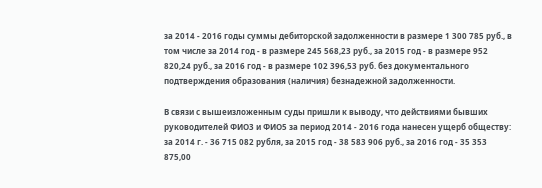за 2014 - 2016 годы суммы дебиторской задолженности в размере 1 300 785 руб., в том числе за 2014 год - в размере 245 568,23 руб., за 2015 год - в размере 952 820,24 руб., за 2016 год - в размере 102 396,53 руб. без документального подтверждения образования (наличия) безнадежной задолженности.

В связи с вышеизложенным суды пришли к выводу, что действиями бывших руководителей ФИО3 и ФИО5 за период 2014 - 2016 года нанесен ущерб обществу: за 2014 г. - 36 715 082 рубля, за 2015 год - 38 583 906 руб., за 2016 год - 35 353 875,00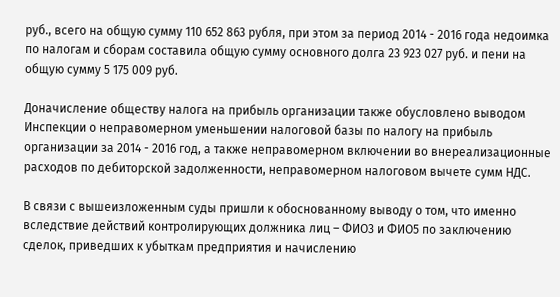руб., всего на общую сумму 110 652 863 рубля, при этом за период 2014 - 2016 года недоимка по налогам и сборам составила общую сумму основного долга 23 923 027 руб. и пени на общую сумму 5 175 009 руб.

Доначисление обществу налога на прибыль организации также обусловлено выводом Инспекции о неправомерном уменьшении налоговой базы по налогу на прибыль организации за 2014 - 2016 год, а также неправомерном включении во внереализационные расходов по дебиторской задолженности, неправомерном налоговом вычете сумм НДС.

В связи с вышеизложенным суды пришли к обоснованному выводу о том, что именно вследствие действий контролирующих должника лиц – ФИО3 и ФИО5 по заключению сделок, приведших к убыткам предприятия и начислению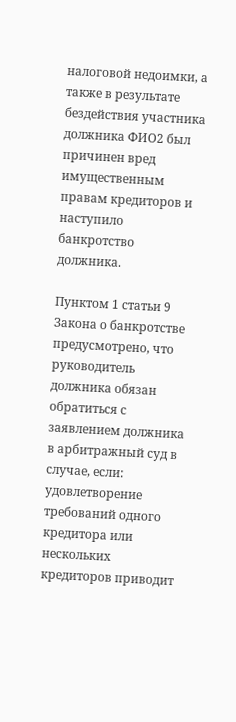налоговой недоимки, а также в результате бездействия участника должника ФИО2 был причинен вред имущественным правам кредиторов и наступило банкротство должника.

Пунктом 1 статьи 9 Закона о банкротстве предусмотрено, что руководитель должника обязан обратиться с заявлением должника в арбитражный суд в случае, если: удовлетворение требований одного кредитора или нескольких кредиторов приводит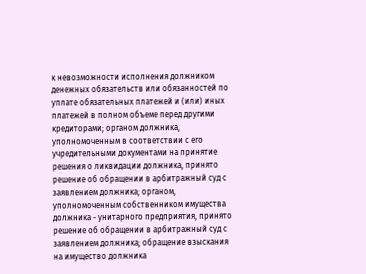к невозможности исполнения должником денежных обязательств или обязанностей по уплате обязательных платежей и (или) иных платежей в полном объеме перед другими кредиторами; органом должника, уполномоченным в соответствии с его учредительными документами на принятие решения о ликвидации должника, принято решение об обращении в арбитражный суд с заявлением должника; органом, уполномоченным собственником имущества должника - унитарного предприятия, принято решение об обращении в арбитражный суд с заявлением должника; обращение взыскания на имущество должника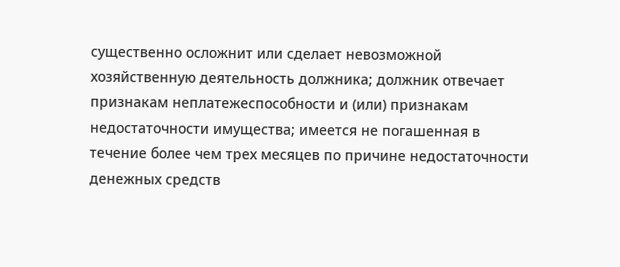существенно осложнит или сделает невозможной хозяйственную деятельность должника; должник отвечает признакам неплатежеспособности и (или) признакам недостаточности имущества; имеется не погашенная в течение более чем трех месяцев по причине недостаточности денежных средств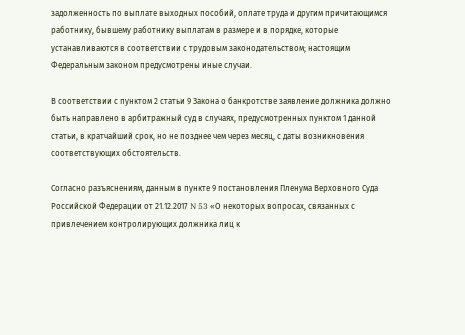задолженность по выплате выходных пособий, оплате труда и другим причитающимся работнику, бывшему работнику выплатам в размере и в порядке, которые устанавливаются в соответствии с трудовым законодательством; настоящим Федеральным законом предусмотрены иные случаи.

В соответствии с пунктом 2 статьи 9 Закона о банкротстве заявление должника должно быть направлено в арбитражный суд в случаях, предусмотренных пунктом 1 данной статьи, в кратчайший срок, но не позднее чем через месяц, с даты возникновения соответствующих обстоятельств.

Согласно разъяснениям, данным в пункте 9 постановления Пленума Верховного Суда Российской Федерации от 21.12.2017 N 53 «О некоторых вопросах, связанных с привлечением контролирующих должника лиц к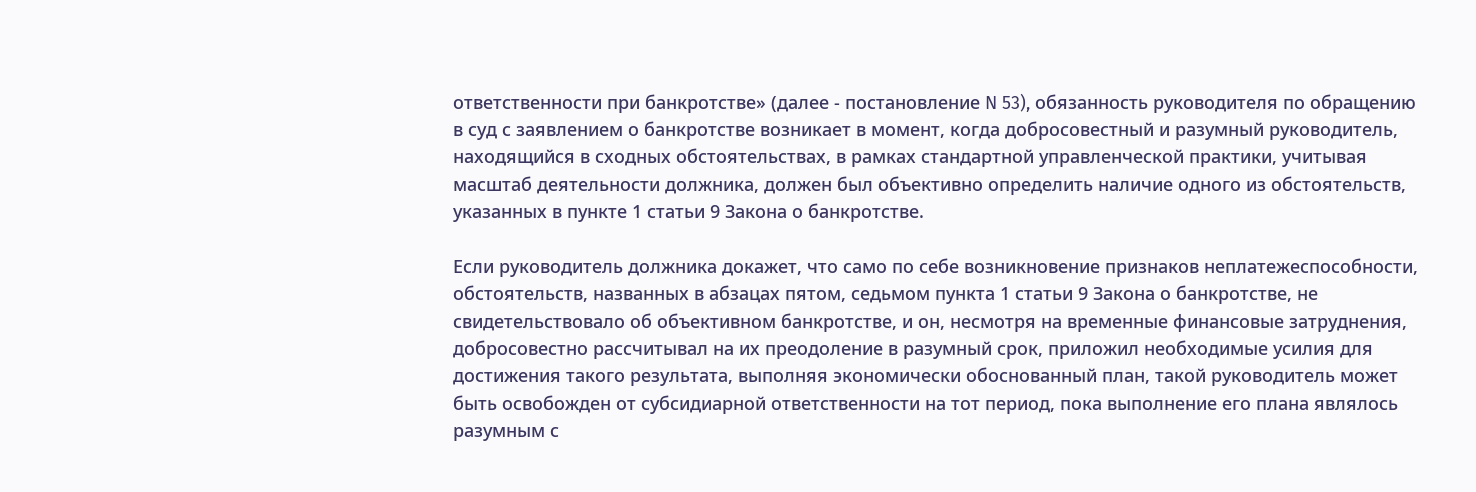ответственности при банкротстве» (далее - постановление N 53), обязанность руководителя по обращению в суд с заявлением о банкротстве возникает в момент, когда добросовестный и разумный руководитель, находящийся в сходных обстоятельствах, в рамках стандартной управленческой практики, учитывая масштаб деятельности должника, должен был объективно определить наличие одного из обстоятельств, указанных в пункте 1 статьи 9 Закона о банкротстве.

Если руководитель должника докажет, что само по себе возникновение признаков неплатежеспособности, обстоятельств, названных в абзацах пятом, седьмом пункта 1 статьи 9 Закона о банкротстве, не свидетельствовало об объективном банкротстве, и он, несмотря на временные финансовые затруднения, добросовестно рассчитывал на их преодоление в разумный срок, приложил необходимые усилия для достижения такого результата, выполняя экономически обоснованный план, такой руководитель может быть освобожден от субсидиарной ответственности на тот период, пока выполнение его плана являлось разумным с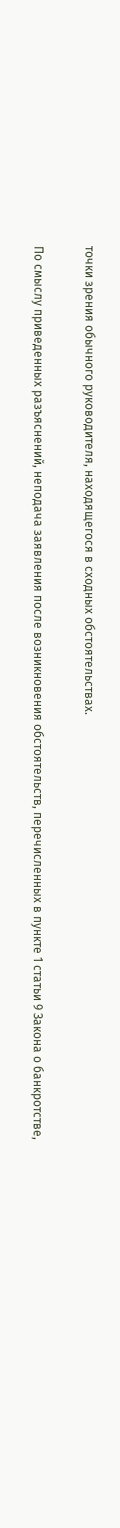точки зрения обычного руководителя, находящегося в сходных обстоятельствах.

По смыслу приведенных разъяснений, неподача заявления после возникновения обстоятельств, перечисленных в пункте 1 статьи 9 Закона о банкротстве,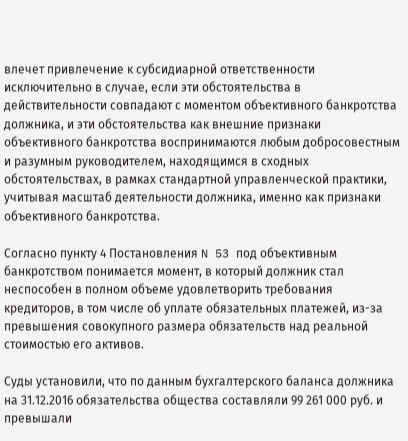влечет привлечение к субсидиарной ответственности исключительно в случае, если эти обстоятельства в действительности совпадают с моментом объективного банкротства должника, и эти обстоятельства как внешние признаки объективного банкротства воспринимаются любым добросовестным и разумным руководителем, находящимся в сходных обстоятельствах, в рамках стандартной управленческой практики, учитывая масштаб деятельности должника, именно как признаки объективного банкротства.

Согласно пункту 4 Постановления N 53 под объективным банкротством понимается момент, в который должник стал неспособен в полном объеме удовлетворить требования кредиторов, в том числе об уплате обязательных платежей, из-за превышения совокупного размера обязательств над реальной стоимостью его активов.

Суды установили, что по данным бухгалтерского баланса должника на 31.12.2016 обязательства общества составляли 99 261 000 руб. и превышали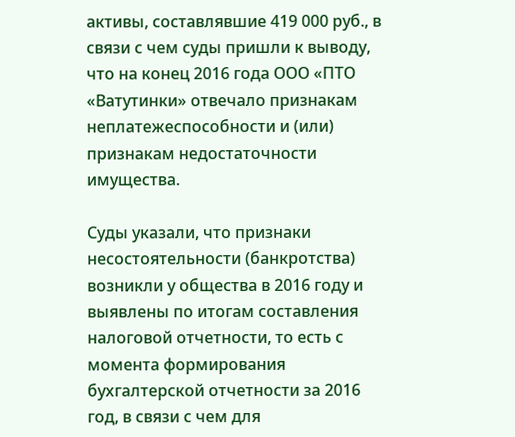активы, составлявшие 419 000 руб., в связи с чем суды пришли к выводу, что на конец 2016 года ООО «ПТО «Ватутинки» отвечало признакам неплатежеспособности и (или) признакам недостаточности имущества.

Суды указали, что признаки несостоятельности (банкротства) возникли у общества в 2016 году и выявлены по итогам составления налоговой отчетности, то есть с момента формирования бухгалтерской отчетности за 2016 год, в связи с чем для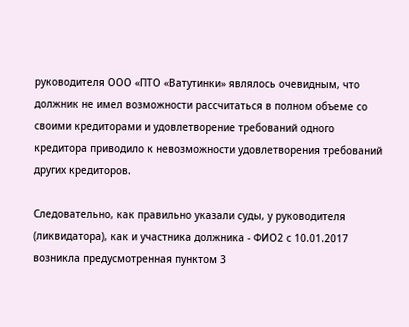руководителя ООО «ПТО «Ватутинки» являлось очевидным, что должник не имел возможности рассчитаться в полном объеме со своими кредиторами и удовлетворение требований одного кредитора приводило к невозможности удовлетворения требований других кредиторов.

Следовательно, как правильно указали суды, у руководителя (ликвидатора), как и участника должника - ФИО2 с 10.01.2017 возникла предусмотренная пунктом 3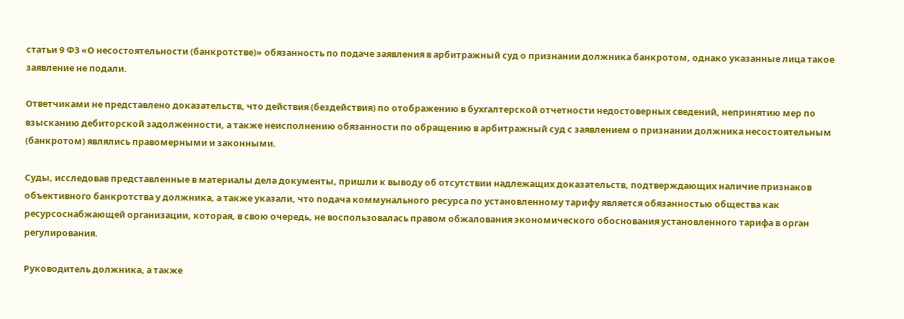статьи 9 ФЗ «О несостоятельности (банкротстве)» обязанность по подаче заявления в арбитражный суд о признании должника банкротом, однако указанные лица такое заявление не подали.

Ответчиками не представлено доказательств, что действия (бездействия) по отображению в бухгалтерской отчетности недостоверных сведений, непринятию мер по взысканию дебиторской задолженности, а также неисполнению обязанности по обращению в арбитражный суд с заявлением о признании должника несостоятельным (банкротом) являлись правомерными и законными.

Суды, исследовав представленные в материалы дела документы, пришли к выводу об отсутствии надлежащих доказательств, подтверждающих наличие признаков объективного банкротства у должника, а также указали, что подача коммунального ресурса по установленному тарифу является обязанностью общества как ресурсоснабжающей организации, которая, в свою очередь, не воспользовалась правом обжалования экономического обоснования установленного тарифа в орган регулирования.

Руководитель должника, а также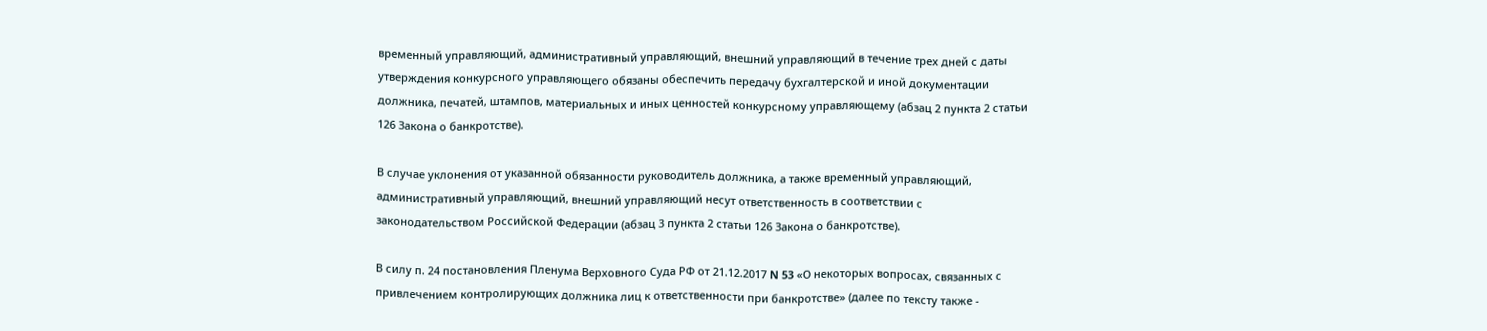временный управляющий, административный управляющий, внешний управляющий в течение трех дней с даты утверждения конкурсного управляющего обязаны обеспечить передачу бухгалтерской и иной документации должника, печатей, штампов, материальных и иных ценностей конкурсному управляющему (абзац 2 пункта 2 статьи 126 Закона о банкротстве).

В случае уклонения от указанной обязанности руководитель должника, а также временный управляющий, административный управляющий, внешний управляющий несут ответственность в соответствии с законодательством Российской Федерации (абзац 3 пункта 2 статьи 126 Закона о банкротстве).

В силу п. 24 постановления Пленума Верховного Суда РФ от 21.12.2017 N 53 «О некоторых вопросах, связанных с привлечением контролирующих должника лиц к ответственности при банкротстве» (далее по тексту также -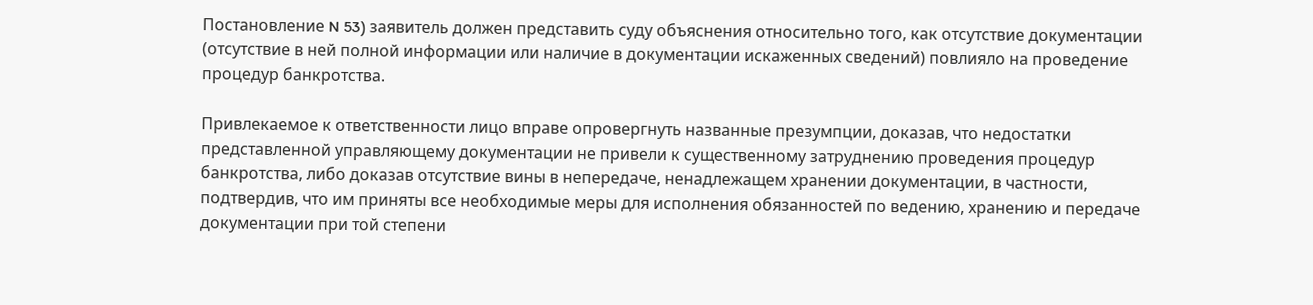Постановление N 53) заявитель должен представить суду объяснения относительно того, как отсутствие документации (отсутствие в ней полной информации или наличие в документации искаженных сведений) повлияло на проведение процедур банкротства.

Привлекаемое к ответственности лицо вправе опровергнуть названные презумпции, доказав, что недостатки представленной управляющему документации не привели к существенному затруднению проведения процедур банкротства, либо доказав отсутствие вины в непередаче, ненадлежащем хранении документации, в частности, подтвердив, что им приняты все необходимые меры для исполнения обязанностей по ведению, хранению и передаче документации при той степени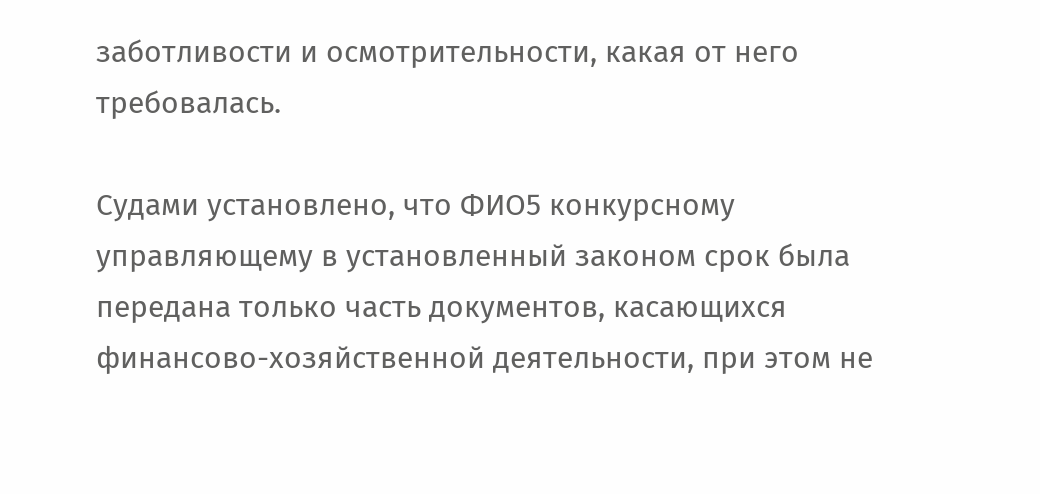заботливости и осмотрительности, какая от него требовалась.

Судами установлено, что ФИО5 конкурсному управляющему в установленный законом срок была передана только часть документов, касающихся финансово-хозяйственной деятельности, при этом не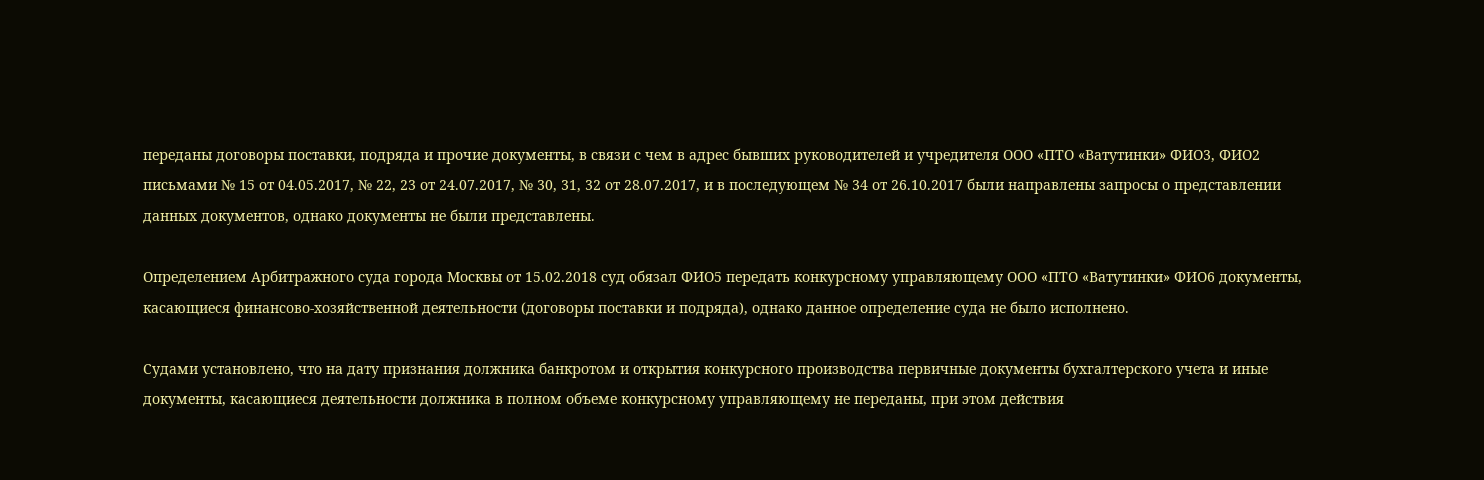переданы договоры поставки, подряда и прочие документы, в связи с чем в адрес бывших руководителей и учредителя ООО «ПТО «Ватутинки» ФИО3, ФИО2 письмами № 15 от 04.05.2017, № 22, 23 от 24.07.2017, № 30, 31, 32 от 28.07.2017, и в последующем № 34 от 26.10.2017 были направлены запросы о представлении данных документов, однако документы не были представлены.

Определением Арбитражного суда города Москвы от 15.02.2018 суд обязал ФИО5 передать конкурсному управляющему ООО «ПТО «Ватутинки» ФИО6 документы, касающиеся финансово-хозяйственной деятельности (договоры поставки и подряда), однако данное определение суда не было исполнено.

Судами установлено, что на дату признания должника банкротом и открытия конкурсного производства первичные документы бухгалтерского учета и иные документы, касающиеся деятельности должника в полном объеме конкурсному управляющему не переданы, при этом действия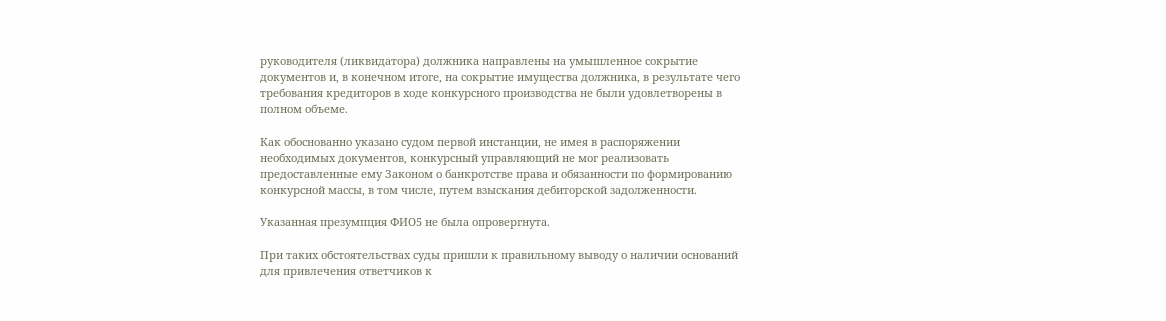руководителя (ликвидатора) должника направлены на умышленное сокрытие документов и, в конечном итоге, на сокрытие имущества должника, в результате чего требования кредиторов в ходе конкурсного производства не были удовлетворены в полном объеме.

Как обоснованно указано судом первой инстанции, не имея в распоряжении необходимых документов, конкурсный управляющий не мог реализовать предоставленные ему Законом о банкротстве права и обязанности по формированию конкурсной массы, в том числе, путем взыскания дебиторской задолженности.

Указанная презумпция ФИО5 не была опровергнута.

При таких обстоятельствах суды пришли к правильному выводу о наличии оснований для привлечения ответчиков к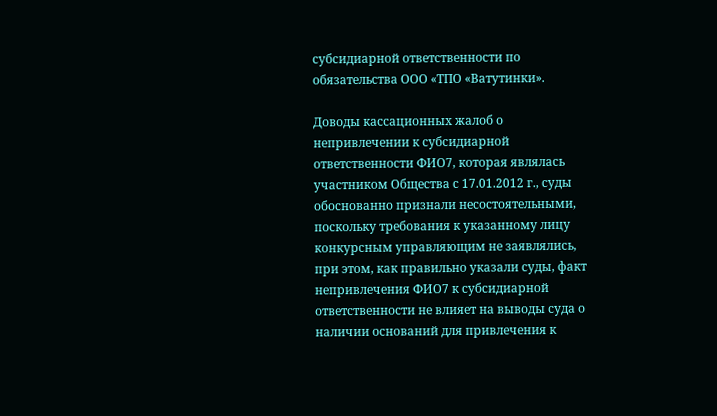субсидиарной ответственности по обязательства ООО «ТПО «Ватутинки».

Доводы кассационных жалоб о непривлечении к субсидиарной ответственности ФИО7, которая являлась участником Общества с 17.01.2012 г., суды обоснованно признали несостоятельными, поскольку требования к указанному лицу конкурсным управляющим не заявлялись, при этом, как правильно указали суды, факт непривлечения ФИО7 к субсидиарной ответственности не влияет на выводы суда о наличии оснований для привлечения к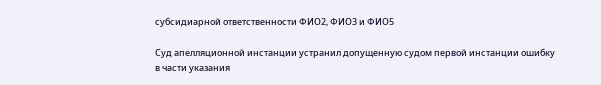субсидиарной ответственности ФИО2, ФИО3 и ФИО5

Суд апелляционной инстанции устранил допущенную судом первой инстанции ошибку в части указания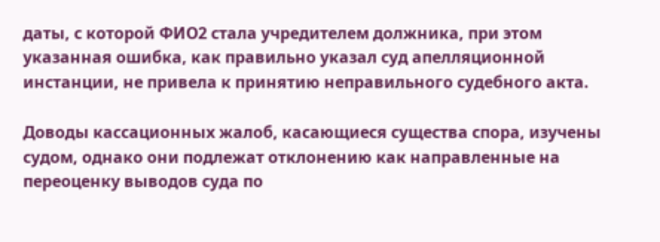даты, с которой ФИО2 стала учредителем должника, при этом указанная ошибка, как правильно указал суд апелляционной инстанции, не привела к принятию неправильного судебного акта.

Доводы кассационных жалоб, касающиеся существа спора, изучены судом, однако они подлежат отклонению как направленные на переоценку выводов суда по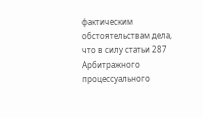фактическим обстоятельствам дела, что в силу статьи 287 Арбитражного процессуального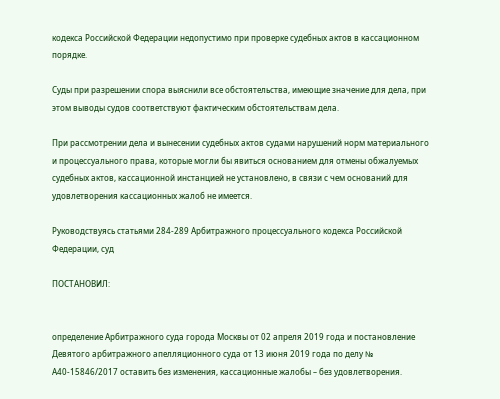кодекса Российской Федерации недопустимо при проверке судебных актов в кассационном порядке.

Суды при разрешении спора выяснили все обстоятельства, имеющие значение для дела, при этом выводы судов соответствуют фактическим обстоятельствам дела.

При рассмотрении дела и вынесении судебных актов судами нарушений норм материального и процессуального права, которые могли бы явиться основанием для отмены обжалуемых судебных актов, кассационной инстанцией не установлено, в связи с чем оснований для удовлетворения кассационных жалоб не имеется.

Руководствуясь статьями 284-289 Арбитражного процессуального кодекса Российской Федерации, суд

ПОСТАНОВИЛ:


определение Арбитражного суда города Москвы от 02 апреля 2019 года и постановление Девятого арбитражного апелляционного суда от 13 июня 2019 года по делу № А40-15846/2017 оставить без изменения, кассационные жалобы – без удовлетворения.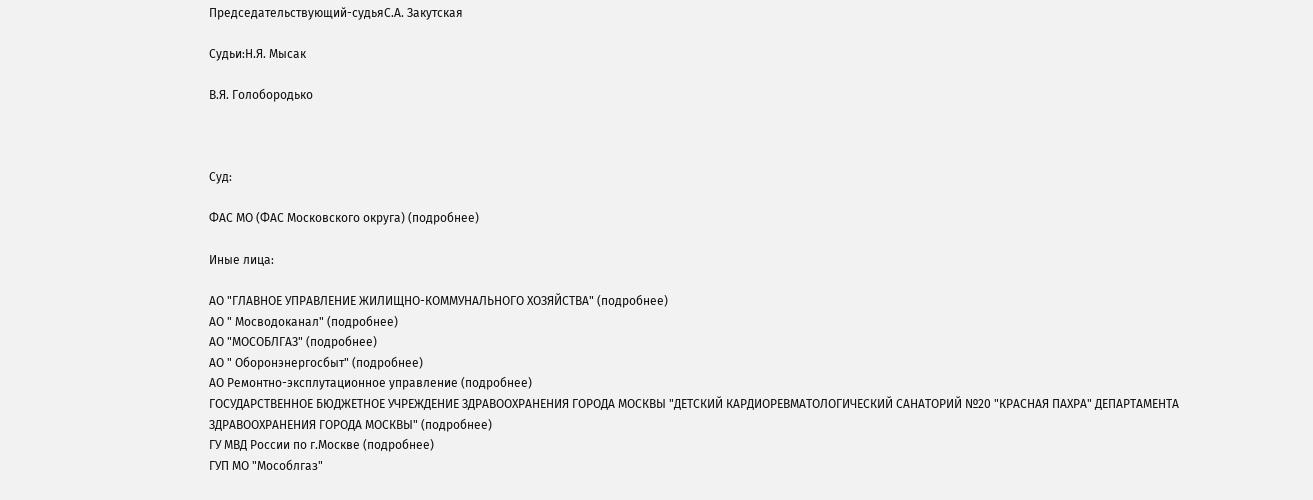Председательствующий-судьяС.А. Закутская

Судьи:Н.Я. Мысак

В.Я. Голобородько



Суд:

ФАС МО (ФАС Московского округа) (подробнее)

Иные лица:

АО "ГЛАВНОЕ УПРАВЛЕНИЕ ЖИЛИЩНО-КОММУНАЛЬНОГО ХОЗЯЙСТВА" (подробнее)
АО " Мосводоканал" (подробнее)
АО "МОСОБЛГАЗ" (подробнее)
АО " Оборонэнергосбыт" (подробнее)
АО Ремонтно-эксплутационное управление (подробнее)
ГОСУДАРСТВЕННОЕ БЮДЖЕТНОЕ УЧРЕЖДЕНИЕ ЗДРАВООХРАНЕНИЯ ГОРОДА МОСКВЫ "ДЕТСКИЙ КАРДИОРЕВМАТОЛОГИЧЕСКИЙ САНАТОРИЙ №20 "КРАСНАЯ ПАХРА" ДЕПАРТАМЕНТА ЗДРАВООХРАНЕНИЯ ГОРОДА МОСКВЫ" (подробнее)
ГУ МВД России по г.Москве (подробнее)
ГУП МО "Мособлгаз"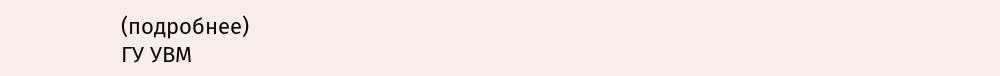(подробнее)
ГУ УВМ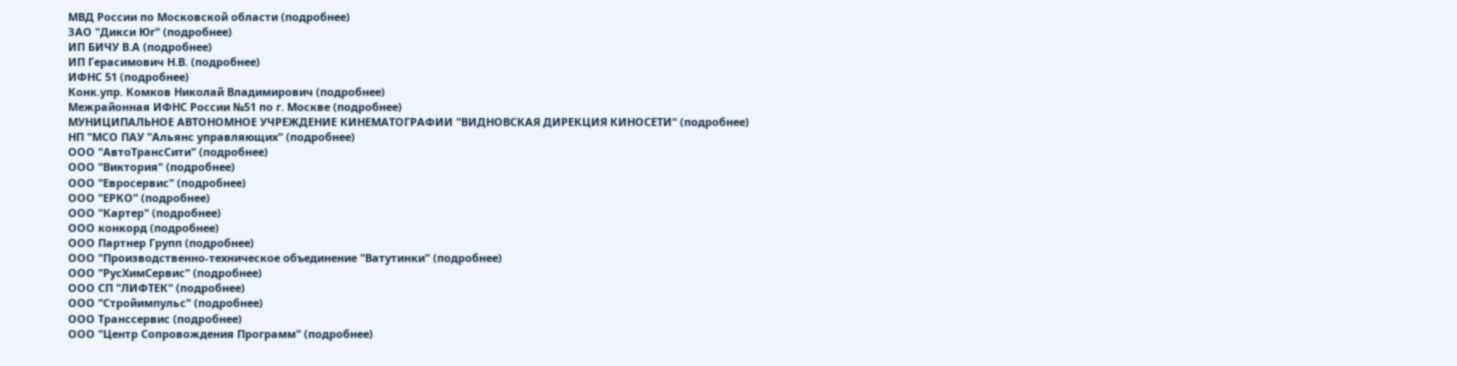МВД России по Московской области (подробнее)
ЗАО "Дикси Юг" (подробнее)
ИП БИЧУ В.А (подробнее)
ИП Герасимович Н.В. (подробнее)
ИФНС 51 (подробнее)
Конк.упр. Комков Николай Владимирович (подробнее)
Межрайонная ИФНС России №51 по г. Москве (подробнее)
МУНИЦИПАЛЬНОЕ АВТОНОМНОЕ УЧРЕЖДЕНИЕ КИНЕМАТОГРАФИИ "ВИДНОВСКАЯ ДИРЕКЦИЯ КИНОСЕТИ" (подробнее)
НП "МСО ПАУ "Альянс управляющих" (подробнее)
ООО "АвтоТрансСити" (подробнее)
ООО "Виктория" (подробнее)
ООО "Евросервис" (подробнее)
ООО "ЕРКО" (подробнее)
ООО "Картер" (подробнее)
ООО конкорд (подробнее)
ООО Партнер Групп (подробнее)
ООО "Производственно-техническое объединение "Ватутинки" (подробнее)
ООО "РусХимСервис" (подробнее)
ООО СП "ЛИФТЕК" (подробнее)
ООО "Стройимпульс" (подробнее)
ООО Транссервис (подробнее)
ООО "Центр Сопровождения Программ" (подробнее)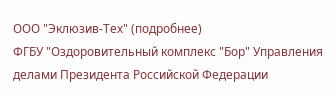ООО "Эклюзив-Тех" (подробнее)
ФГБУ "Оздоровительный комплекс "Бор" Управления делами Президента Российской Федерации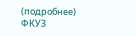(подробнее)
ФКУЗ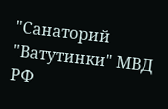"Санаторий "Ватутинки" МВД РФ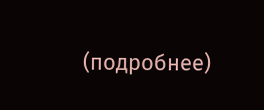(подробнее)